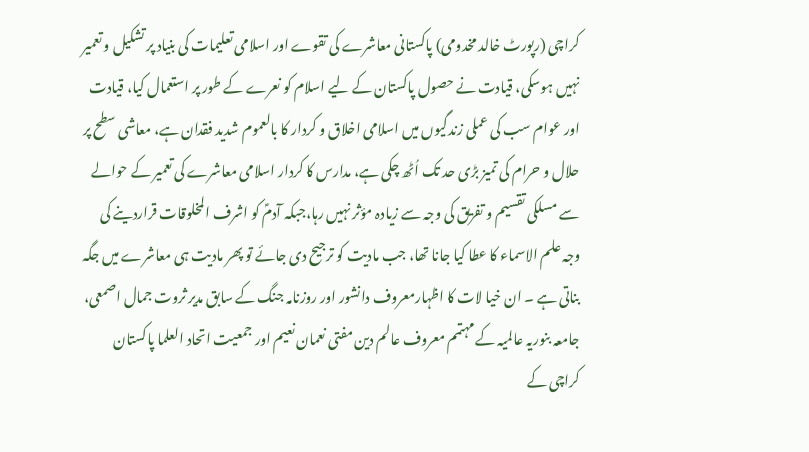کراچی (رپورٹ خالد مخدومی) پاکستانی معاشرے کی تقوے اور اسلامی تعلیمات کی بنیاد پر تشکیل و تعمیر نہیں ہوسکی، قیادت نے حصول پاکستان کے لیے اسلام کو نعرے کے طور پر استعمال کیا، قیادت اور عوام سب کی عملی زندگیوں میں اسلامی اخلاق و کردار کا بالعموم شدید فقدان ہے، معاشی سطح پر حلال و حرام کی تمیز بڑی حد تک اُٹھ چکی ہے، مدارس کا کردار اسلامی معاشرے کی تعمیر کے حوالے سے مسلکی تقسیم و تفریق کی وجہ سے زیادہ مؤثر نہیں رہا،جبکہ آدمؑ کو اشرف المخلوقات قراردینے کی وجہ علم الاسماء کا عطا کیا جانا تھا، جب مادیت کو ترجیح دی جائے تو پھر مادیت ہی معاشرے میں جگہ بناتی ہے ۔ ان خیا لات کا اظہارمعروف دانشور اور روزنامہ جنگ کے سابق مدیر ثروت جمال اصمعی، جامعہ بنوریہ عالمیہ کے مہتمم معروف عالم دین مفتی نعمان نعیم اور جمعیت اتحاد العلما پاکستان کراچی کے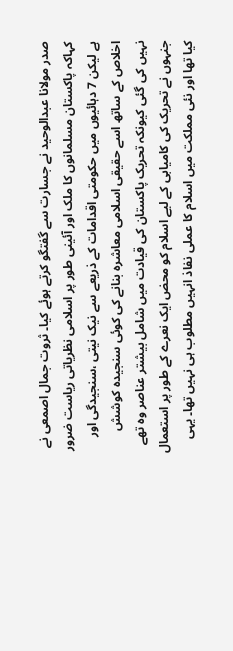صدر مولانا عبدالوحید نے جسارت سے گفتگو کرتے ہوئے کیا۔ ثروت جمال اصمعی نے کہاکہ پاکستان مسلمانوں کا ملک اور آئینی طور پر اسلامی نظریاتی ریاست ضرور ہے لیکن 7 دہائیوں میں حکومتی اقدامات کے ذریعے سے نیک نیتی ،سنجیدگی اور اخلاص کے ساتھ اسے حقیقی اسلامی معاشرہ بنانے کی کوئی سنجیدہ کوشش
نہیں کی گئی کیونکہ تحریک پاکستان کی قیادت میں شامل بیشتر عناصر وہ تھے جنہوں نے تحریک کی کامیابی کے لیے اسلام کو محض ایک نعرے کے طور پر استعمال کیا تھا اور نئی مملکت میں اسلام کا عملی نفاذ انہیں مطلوب ہی نہیں تھا۔ یہی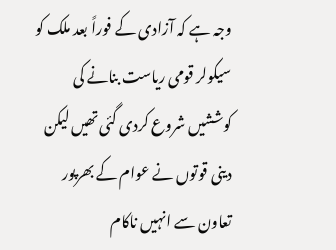وجہ ہے کہ آزادی کے فوراً بعد ملک کو سیکولر قومی ریاست بنانے کی کوششیں شروع کردی گئی تھیں لیکن دینی قوتوں نے عوام کے بھرپور تعاون سے انہیں ناکام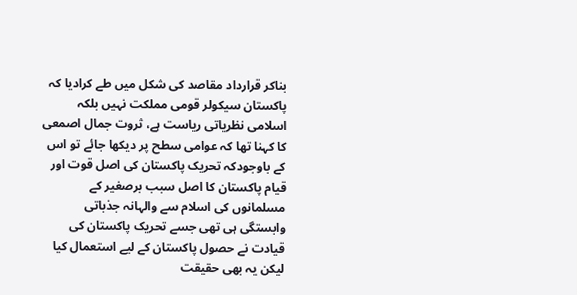بناکر قرارداد مقاصد کی شکل میں طے کرادیا کہ پاکستان سیکولر قومی مملکت نہیں بلکہ اسلامی نظریاتی ریاست ہے، ثروت جمال اصمعی کا کہنا تھا کہ عوامی سطح پر دیکھا جائے تو اس کے باوجودکہ تحریک پاکستان کی اصل قوت اور قیام پاکستان کا اصل سبب برصغیر کے مسلمانوں کی اسلام سے والہانہ جذباتی وابستگی ہی تھی جسے تحریک پاکستان کی قیادت نے حصول پاکستان کے لیے استعمال کیا لیکن یہ بھی حقیقت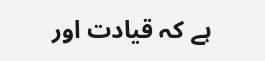ہے کہ قیادت اور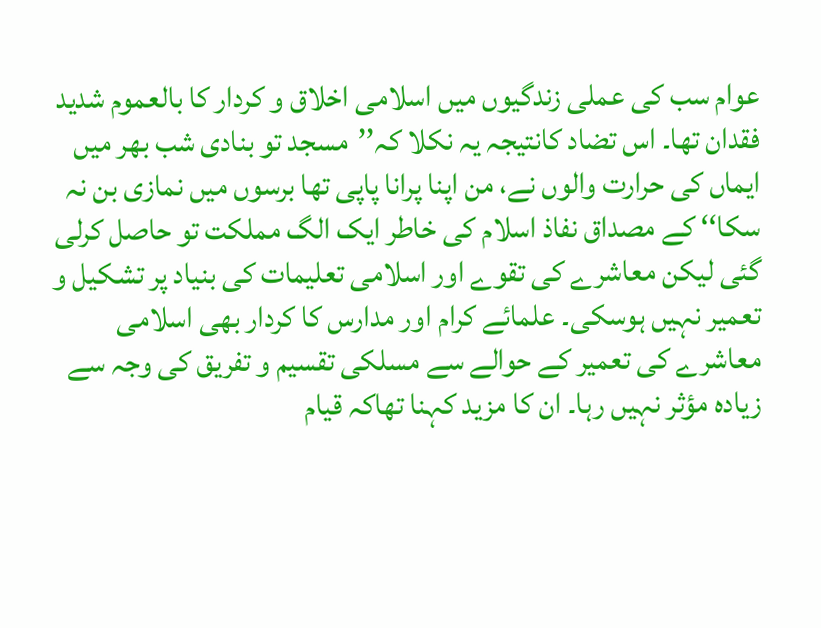عوام سب کی عملی زندگیوں میں اسلامی اخلاق و کردار کا بالعموم شدید فقدان تھا۔ اس تضاد کانتیجہ یہ نکلا کہ’’مسجد تو بنادی شب بھر میں ایماں کی حرارت والوں نے، من اپنا پرانا پاپی تھا برسوں میں نمازی بن نہ سکا‘‘ کے مصداق نفاذ اسلام کی خاطر ایک الگ مملکت تو حاصل کرلی گئی لیکن معاشرے کی تقوے اور اسلامی تعلیمات کی بنیاد پر تشکیل و تعمیر نہیں ہوسکی۔ علمائے کرام اور مدارس کا کردار بھی اسلامی معاشرے کی تعمیر کے حوالے سے مسلکی تقسیم و تفریق کی وجہ سے زیادہ مؤثر نہیں رہا۔ ان کا مزید کہنا تھاکہ قیام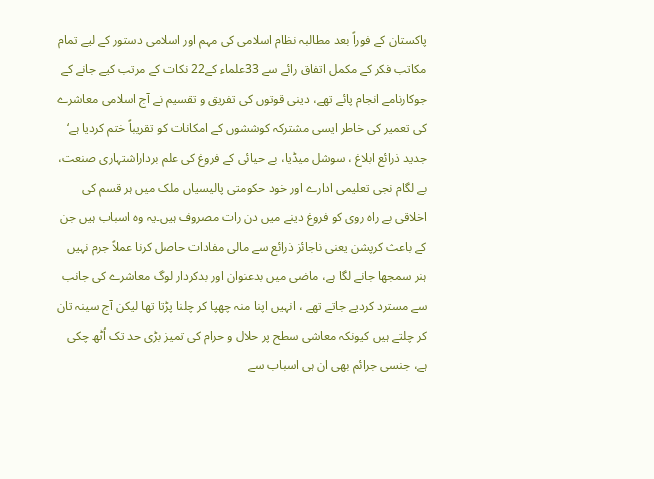پاکستان کے فوراً بعد مطالبہ نظام اسلامی کی مہم اور اسلامی دستور کے لیے تمام مکاتب فکر کے مکمل اتفاق رائے سے 33علماء کے22 نکات کے مرتب کیے جانے کے جوکارنامے انجام پائے تھے، دینی قوتوں کی تفریق و تقسیم نے آج اسلامی معاشرے کی تعمیر کی خاطر ایسی مشترکہ کوششوں کے امکانات کو تقریباً ختم کردیا ہے‘ جدید ذرائع ابلاغ ، سوشل میڈیا، بے حیائی کے فروغ کی علم برداراشتہاری صنعت، بے لگام نجی تعلیمی ادارے اور خود حکومتی پالیسیاں ملک میں ہر قسم کی اخلاقی بے راہ روی کو فروغ دینے میں دن رات مصروف ہیں۔یہ وہ اسباب ہیں جن کے باعث کرپشن یعنی ناجائز ذرائع سے مالی مفادات حاصل کرنا عملاً جرم نہیں ہنر سمجھا جانے لگا ہے، ماضی میں بدعنوان اور بدکردار لوگ معاشرے کی جانب سے مسترد کردیے جاتے تھے ، انہیں اپنا منہ چھپا کر چلنا پڑتا تھا لیکن آج سینہ تان کر چلتے ہیں کیونکہ معاشی سطح پر حلال و حرام کی تمیز بڑی حد تک اُٹھ چکی ہے، جنسی جرائم بھی ان ہی اسباب سے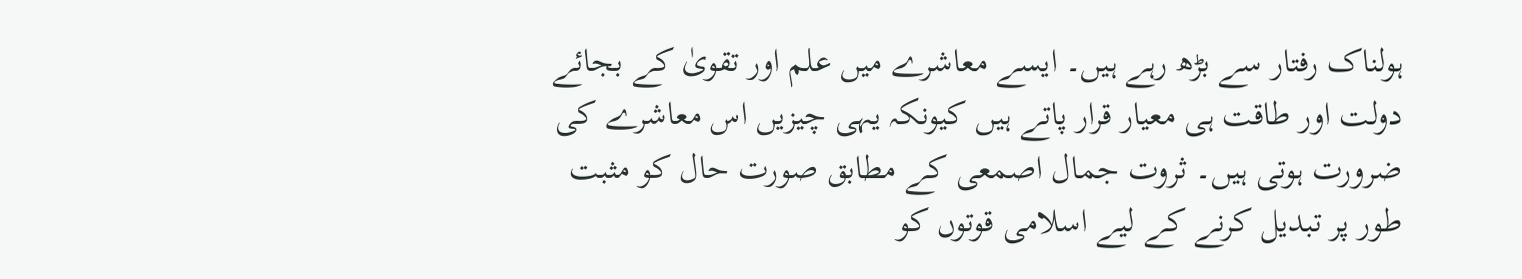ہولناک رفتار سے بڑھ رہے ہیں۔ ایسے معاشرے میں علم اور تقویٰ کے بجائے دولت اور طاقت ہی معیار قرار پاتے ہیں کیونکہ یہی چیزیں اس معاشرے کی ضرورت ہوتی ہیں۔ ثروت جمال اصمعی کے مطابق صورت حال کو مثبت طور پر تبدیل کرنے کے لیے اسلامی قوتوں کو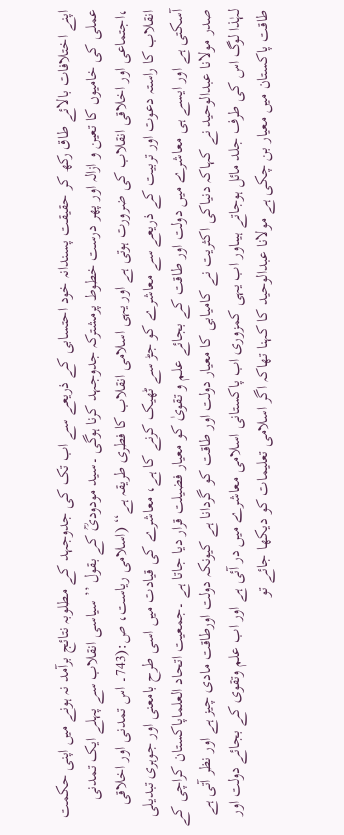اپنے اختلافات بالائے طاق رکھ کر حقیقت پسندانہ خود احتسابی کے ذریعے سے اب تک کی جدوجہد کے مطلوبہ نتائج برآمد نہ ہونے میں اپنی حکمت عملی کی خامیوں کا تعین و ازالہ اور پھر درست خطوط پرمشترکہ جدوجہد کرنا ہوگی ۔سید مودودیؒ کے بقول ’’ سیاسی انقلاب سے پہلے ایک تمدنی ،اجتماعی اور اخلاقی انقلاب کی ضرورت ہوتی ہے اور یہی اسلامی انقلاب کا فطری طریقہ ہے‘‘ (اسلامی ریاست، ص:(743۔ اس تمدنی اور اخلاقی انقلاب کا راستہ دعوت اور تربیت کے ذریعے سے معاشرے کو جڑ سے ٹھیک کرنے کا ہے، معاشرے کی قیادت میں اسی طرح بامعنی اور جوہری تبدیلی آسکتی ہے اور ایسے ہی معاشرے میں دولت اور طاقت کے بجائے علم و تقویٰ کو معیار فضیلت قرار دیا جاتا ہے ۔جمعیت اتحاد العلماپاکستان کراچی کے صدر مولانا عبدالوحید نے کہاکہ دنیاکی اکثریت نے کامیابی کا معیار دولت اور طاقت کو گردانا ہے کیونکہ دولت اورطاقت مادی چیز ہے اور نظر آتی ہے لہٰذا لوگ اس کی طرف جلد مائل ہوجاتے ہیںاور اب یہی کمزوری اب پاکستانی اسلامی معاشرے میں در آئی ہے اور اب علم وتقوی کے بجائے دولت اور طاقت پاکستان میں معیار بن چکی ہے مولانا عبدالوحید کا کہنا تھاکہ اگر اسلامی تعلیمات کو دیکھا جائے تو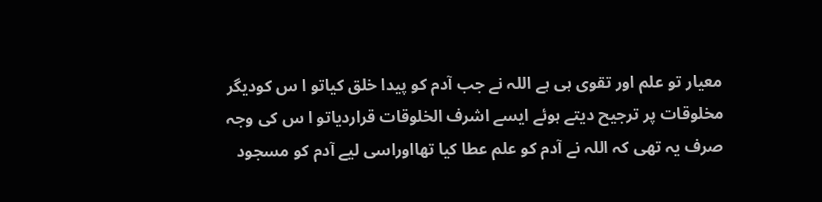معیار تو علم اور تقوی ہی ہے اللہ نے جب آدم کو پیدا خلق کیاتو ا س کودیگر مخلوقات پر ترجیح دیتے ہوئے ایسے اشرف الخلوقات قراردیاتو ا س کی وجہ صرف یہ تھی کہ اللہ نے آدم کو علم عطا کیا تھااوراسی لیے آدم کو مسجود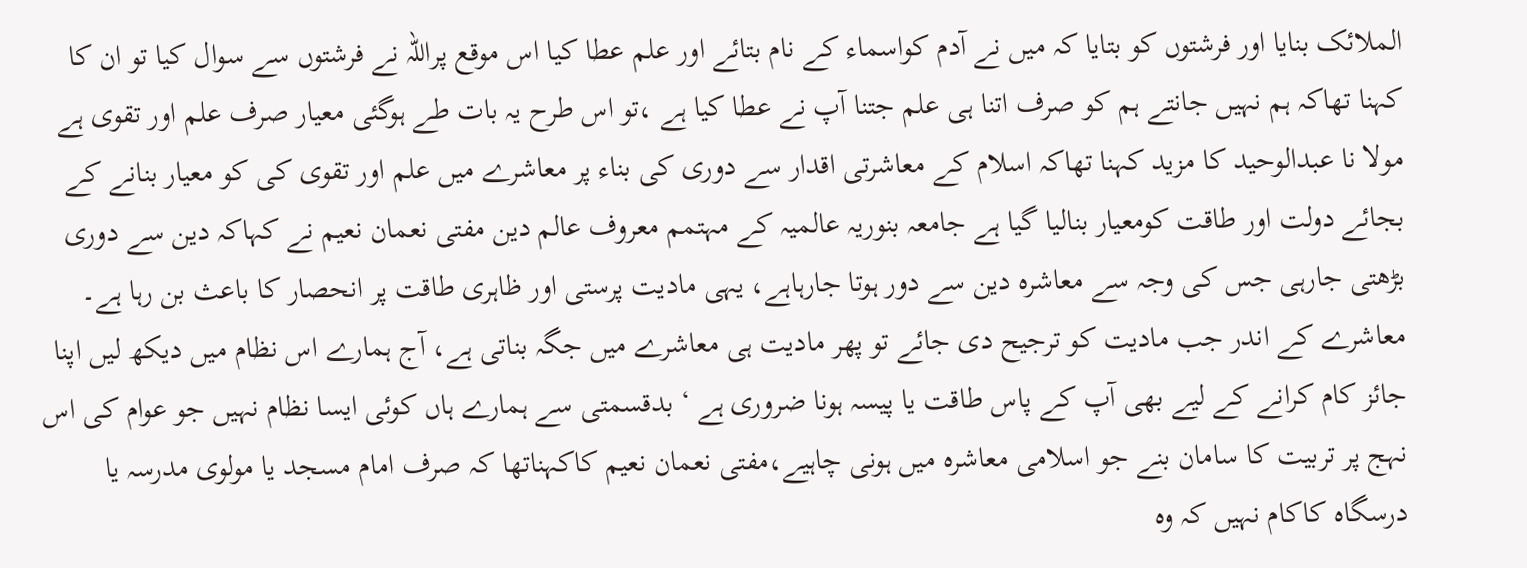الملائک بنایا اور فرشتوں کو بتایا کہ میں نے آدم کواسماء کے نام بتائے اور علم عطا کیا اس موقع پراللہ نے فرشتوں سے سوال کیا تو ان کا کہنا تھاکہ ہم نہیں جانتے ہم کو صرف اتنا ہی علم جتنا آپ نے عطا کیا ہے ،تو اس طرح یہ بات طے ہوگئی معیار صرف علم اور تقوی ہے مولا نا عبدالوحید کا مزید کہنا تھاکہ اسلام کے معاشرتی اقدار سے دوری کی بناء پر معاشرے میں علم اور تقوی کی کو معیار بنانے کے بجائے دولت اور طاقت کومعیار بنالیا گیا ہے جامعہ بنوریہ عالمیہ کے مہتمم معروف عالم دین مفتی نعمان نعیم نے کہاکہ دین سے دوری بڑھتی جارہی جس کی وجہ سے معاشرہ دین سے دور ہوتا جارہاہے، یہی مادیت پرستی اور ظاہری طاقت پر انحصار کا باعث بن رہا ہے۔ معاشرے کے اندر جب مادیت کو ترجیح دی جائے تو پھر مادیت ہی معاشرے میں جگہ بناتی ہے، آج ہمارے اس نظام میں دیکھ لیں اپنا جائز کام کرانے کے لیے بھی آپ کے پاس طاقت یا پیسہ ہونا ضروری ہے ‘ بدقسمتی سے ہمارے ہاں کوئی ایسا نظام نہیں جو عوام کی اس نہج پر تربیت کا سامان بنے جو اسلامی معاشرہ میں ہونی چاہیے،مفتی نعمان نعیم کاکہناتھا کہ صرف امام مسجد یا مولوی مدرسہ یا درسگاہ کاکام نہیں کہ وہ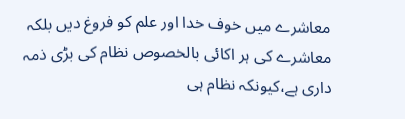معاشرے میں خوف خدا اور علم کو فروغ دیں بلکہ معاشرے کی ہر اکائی بالخصوص نظام کی بڑی ذمہ داری ہے،کیونکہ نظام ہی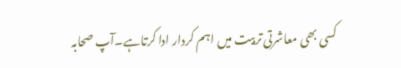کسی بھی معاشرتی تربیت میں اہم کردار ادا کرتاہے۔آپ صحابہ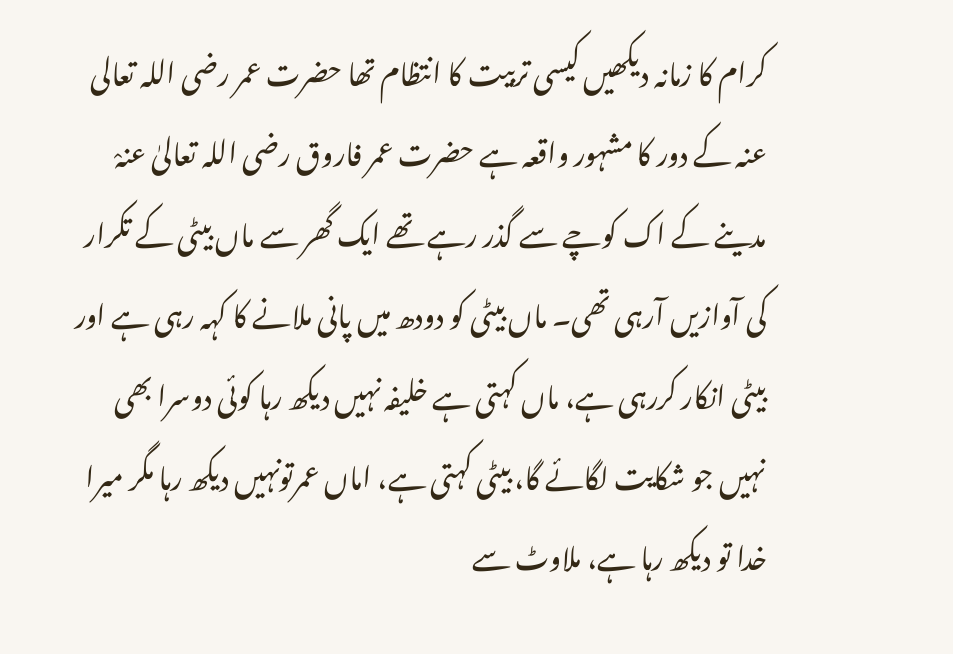کرام کا زمانہ دیکھیں کیسی تربیت کا انتظام تھا حضرت عمر رضی اللہ تعالی عنہ کے دور کا مشہور واقعہ ہے حضرت عمر فاروق رضی اللہ تعالیٰ عنہْ مدینے کے اک کوچے سے گذر رہے تھے ایک گھر سے ماں بیٹی کے تکرار کی آوازیں آرہی تھی۔ ماں بیٹی کو دودھ میں پانی ملانے کا کہہ رہی ہے اور بیٹی انکار کررہی ہے، ماں کہتی ہے خلیفہ نہیں دیکھ رہا کوئی دوسرا بھی نہیں جو شکایت لگائے گا، بیٹی کہتی ہے، اماں عمرتونہیں دیکھ رہا مگر میرا خدا تو دیکھ رہا ہے، ملاوٹ سے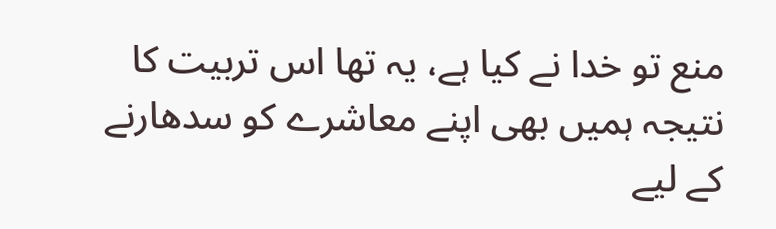منع تو خدا نے کیا ہے، یہ تھا اس تربیت کا نتیجہ ہمیں بھی اپنے معاشرے کو سدھارنے کے لیے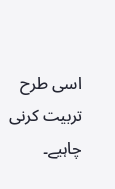اسی طرح تربیت کرنی چاہیے۔